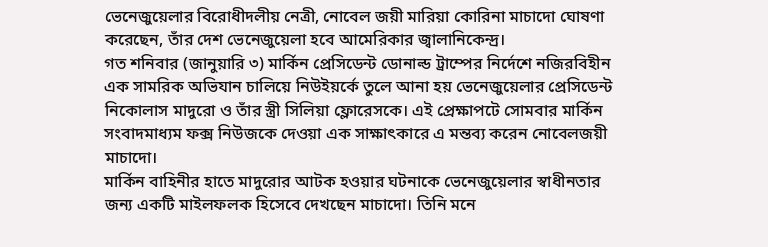ভেনেজুয়েলার বিরোধীদলীয় নেত্রী, নোবেল জয়ী মারিয়া কোরিনা মাচাদো ঘোষণা করেছেন, তাঁর দেশ ভেনেজুয়েলা হবে আমেরিকার জ্বালানিকেন্দ্র।
গত শনিবার (জানুয়ারি ৩) মার্কিন প্রেসিডেন্ট ডোনাল্ড ট্রাম্পের নির্দেশে নজিরবিহীন এক সামরিক অভিযান চালিয়ে নিউইয়র্কে তুলে আনা হয় ভেনেজুয়েলার প্রেসিডেন্ট নিকোলাস মাদুরো ও তাঁর স্ত্রী সিলিয়া ফ্লোরেসকে। এই প্রেক্ষাপটে সোমবার মার্কিন সংবাদমাধ্যম ফক্স নিউজকে দেওয়া এক সাক্ষাৎকারে এ মন্তব্য করেন নোবেলজয়ী মাচাদো।
মার্কিন বাহিনীর হাতে মাদুরোর আটক হওয়ার ঘটনাকে ভেনেজুয়েলার স্বাধীনতার জন্য একটি মাইলফলক হিসেবে দেখছেন মাচাদো। তিনি মনে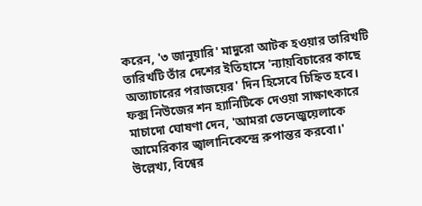করেন, '৩ জানুয়ারি' মাদুরো আটক হওয়ার তারিখটি তারিখটি তাঁর দেশের ইতিহাসে 'ন্যায়বিচারের কাছে অত্যাচারের পরাজয়ের' দিন হিসেবে চিহ্নিত হবে।
ফক্স নিউজের শন হ্যানিটিকে দেওয়া সাক্ষাৎকারে মাচাদো ঘোষণা দেন, 'আমরা ভেনেজুয়েলাকে আমেরিকার জ্বালানিকেন্দ্রে রুপান্তর করবো।'
উল্লেখ্য, বিশ্বের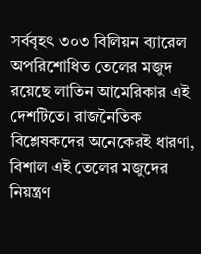সর্ববৃহৎ ৩০৩ বিলিয়ন ব্যারেল অপরিশোধিত তেলের মজুদ রয়েছে লাতিন আমেরিকার এই দেশটিতে। রাজনৈতিক বিশ্লেষকদের অনেকেরই ধারণা, বিশাল এই তেলের মজুদের নিয়ন্ত্রণ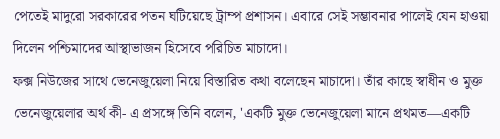পেতেই মাদুরো সরকারের পতন ঘটিয়েছে ট্রাম্প প্রশাসন। এবারে সেই সম্ভাবনার পালেই যেন হাওয়া দিলেন পশ্চিমাদের আস্থাভাজন হিসেবে পরিচিত মাচাদো।
ফক্স নিউজের সাথে ভেনেজুয়েলা নিয়ে বিস্তারিত কথা বলেছেন মাচাদো। তাঁর কাছে স্বাধীন ও মুক্ত ভেনেজুয়েলার অর্থ কী- এ প্রসঙ্গে তিনি বলেন, 'একটি মুক্ত ভেনেজুয়েলা মানে প্রথমত—একটি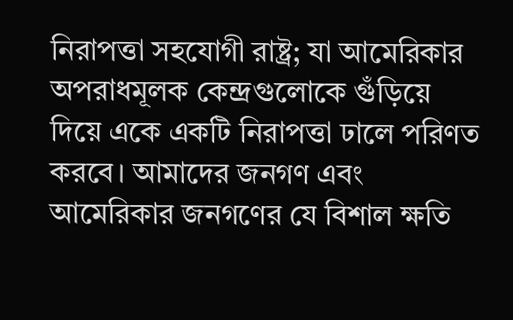নিরাপত্তা সহযোগী রাষ্ট্র; যা আমেরিকার অপরাধমূলক কেন্দ্রগুলোকে গুঁড়িয়ে দিয়ে একে একটি নিরাপত্তা ঢালে পরিণত করবে। আমাদের জনগণ এবং আমেরিকার জনগণের যে বিশাল ক্ষতি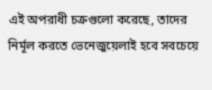এই অপরাধী চক্রগুলো করেছে, তাদের নির্মূল করতে ভেনেজুয়েলাই হবে সবচেয়ে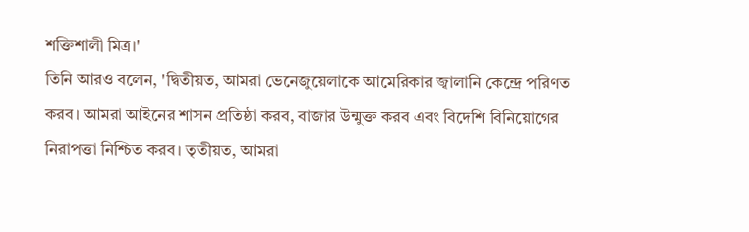শক্তিশালী মিত্র।'
তিনি আরও বলেন, 'দ্বিতীয়ত, আমরা ভেনেজুয়েলাকে আমেরিকার জ্বালানি কেন্দ্রে পরিণত করব। আমরা আইনের শাসন প্রতিষ্ঠা করব, বাজার উন্মুক্ত করব এবং বিদেশি বিনিয়োগের নিরাপত্তা নিশ্চিত করব। তৃতীয়ত, আমরা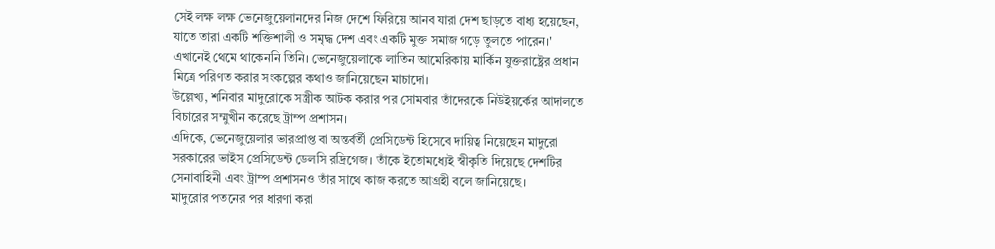সেই লক্ষ লক্ষ ভেনেজুয়েলানদের নিজ দেশে ফিরিয়ে আনব যারা দেশ ছাড়তে বাধ্য হয়েছেন, যাতে তারা একটি শক্তিশালী ও সমৃদ্ধ দেশ এবং একটি মুক্ত সমাজ গড়ে তুলতে পারেন।'
এখানেই থেমে থাকেননি তিনি। ভেনেজুয়েলাকে লাতিন আমেরিকায় মার্কিন যুক্তরাষ্ট্রের প্রধান মিত্রে পরিণত করার সংকল্পের কথাও জানিয়েছেন মাচাদো।
উল্লেখ্য, শনিবার মাদুরোকে সস্ত্রীক আটক করার পর সোমবার তাঁদেরকে নিউইয়র্কের আদালতে বিচারের সম্মুখীন করেছে ট্রাম্প প্রশাসন।
এদিকে, ভেনেজুয়েলার ভারপ্রাপ্ত বা অন্তর্বর্তী প্রেসিডেন্ট হিসেবে দায়িত্ব নিয়েছেন মাদুরো সরকারের ভাইস প্রেসিডেন্ট ডেলসি রদ্রিগেজ। তাঁকে ইতোমধ্যেই স্বীকৃতি দিয়েছে দেশটির সেনাবাহিনী এবং ট্রাম্প প্রশাসনও তাঁর সাথে কাজ করতে আগ্রহী বলে জানিয়েছে।
মাদুরোর পতনের পর ধারণা করা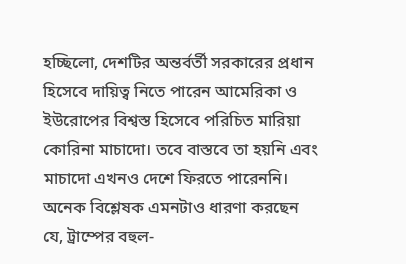হচ্ছিলো, দেশটির অন্তর্বর্তী সরকারের প্রধান হিসেবে দায়িত্ব নিতে পারেন আমেরিকা ও ইউরোপের বিশ্বস্ত হিসেবে পরিচিত মারিয়া কোরিনা মাচাদো। তবে বাস্তবে তা হয়নি এবং মাচাদো এখনও দেশে ফিরতে পারেননি। অনেক বিশ্লেষক এমনটাও ধারণা করছেন যে, ট্রাম্পের বহুল-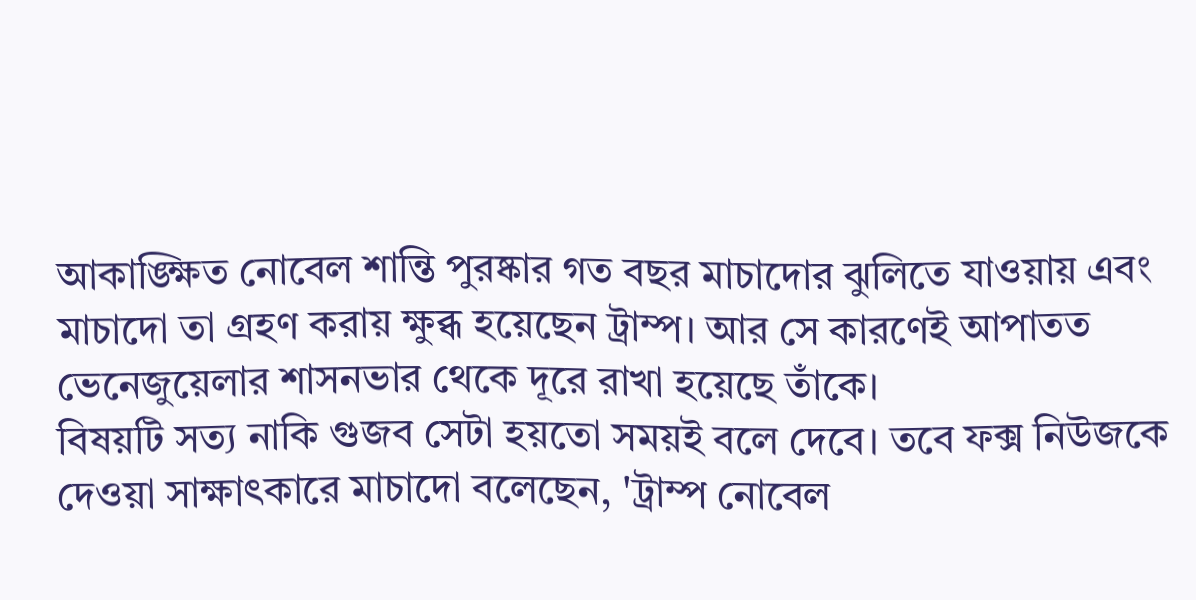আকাঙ্ক্ষিত নোবেল শান্তি পুরষ্কার গত বছর মাচাদোর ঝুলিতে যাওয়ায় এবং মাচাদো তা গ্রহণ করায় ক্ষুব্ধ হয়েছেন ট্রাম্প। আর সে কারণেই আপাতত ভেনেজুয়েলার শাসনভার থেকে দূরে রাখা হয়েছে তাঁকে।
বিষয়টি সত্য নাকি গুজব সেটা হয়তো সময়ই বলে দেবে। তবে ফক্স নিউজকে দেওয়া সাক্ষাৎকারে মাচাদো বলেছেন, 'ট্রাম্প নোবেল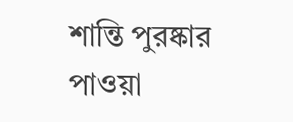শান্তি পুরষ্কার পাওয়া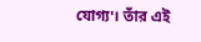যোগ্য'। তাঁর এই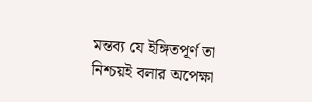মন্তব্য যে ইঙ্গিতপূর্ণ তা নিশ্চয়ই বলার অপেক্ষা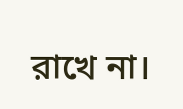রাখে না।